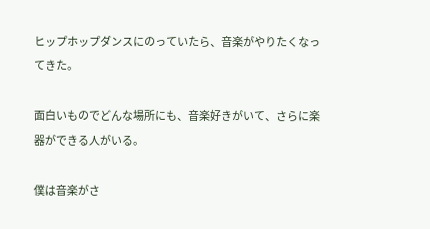ヒップホップダンスにのっていたら、音楽がやりたくなってきた。

面白いものでどんな場所にも、音楽好きがいて、さらに楽器ができる人がいる。

僕は音楽がさ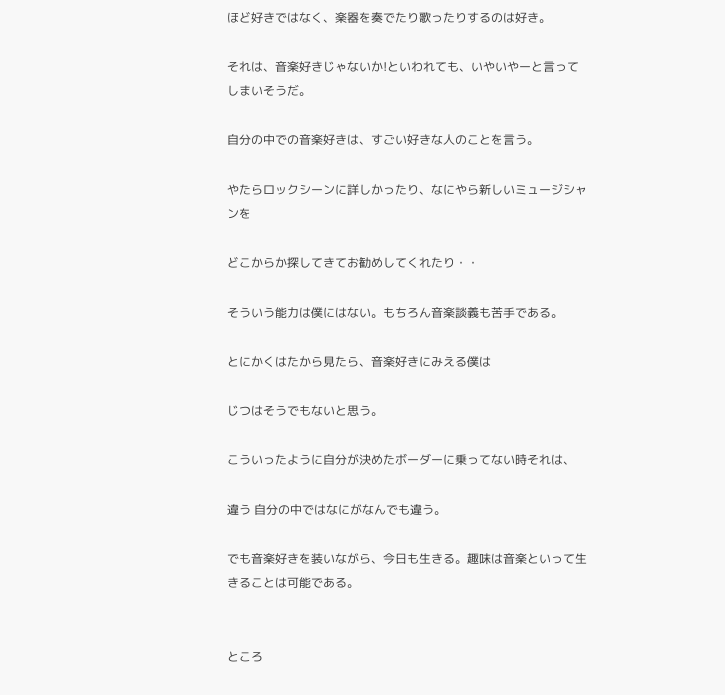ほど好きではなく、楽器を奏でたり歌ったりするのは好き。

それは、音楽好きじゃないか!といわれても、いやいやーと言ってしまいそうだ。

自分の中での音楽好きは、すごい好きな人のことを言う。

やたらロックシーンに詳しかったり、なにやら新しいミュージシャンを

どこからか探してきてお勧めしてくれたり・・

そういう能力は僕にはない。もちろん音楽談義も苦手である。

とにかくはたから見たら、音楽好きにみえる僕は

じつはそうでもないと思う。

こういったように自分が決めたボーダーに乗ってない時それは、

違う 自分の中ではなにがなんでも違う。

でも音楽好きを装いながら、今日も生きる。趣味は音楽といって生きることは可能である。


ところ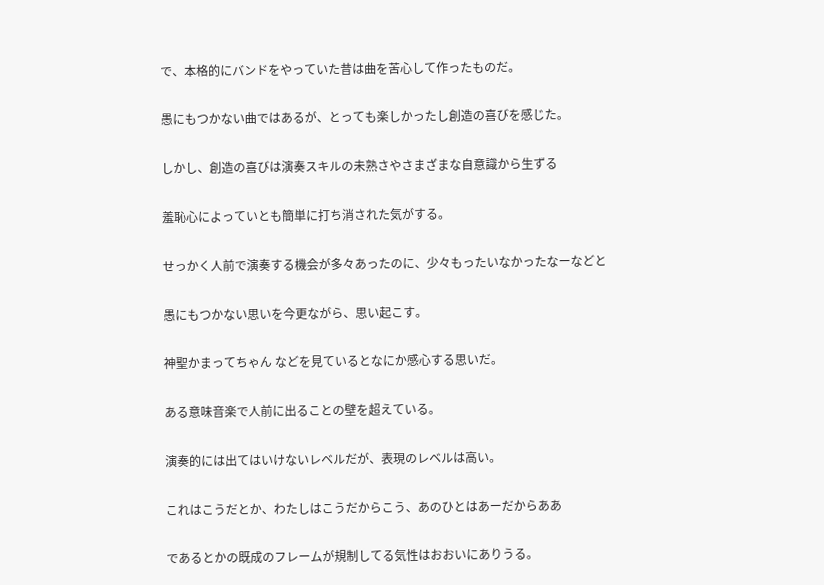で、本格的にバンドをやっていた昔は曲を苦心して作ったものだ。

愚にもつかない曲ではあるが、とっても楽しかったし創造の喜びを感じた。

しかし、創造の喜びは演奏スキルの未熟さやさまざまな自意識から生ずる

羞恥心によっていとも簡単に打ち消された気がする。

せっかく人前で演奏する機会が多々あったのに、少々もったいなかったなーなどと

愚にもつかない思いを今更ながら、思い起こす。

神聖かまってちゃん などを見ているとなにか感心する思いだ。

ある意味音楽で人前に出ることの壁を超えている。

演奏的には出てはいけないレベルだが、表現のレベルは高い。

これはこうだとか、わたしはこうだからこう、あのひとはあーだからああ

であるとかの既成のフレームが規制してる気性はおおいにありうる。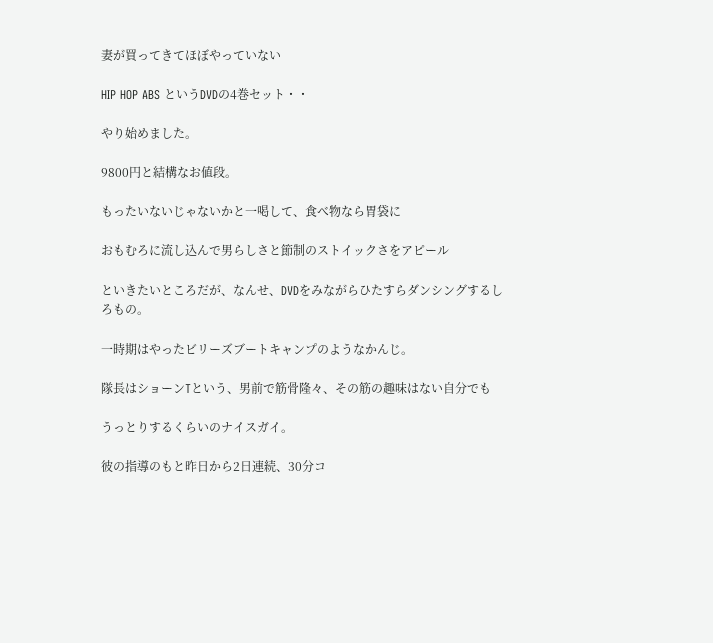妻が買ってきてほぼやっていない

HIP HOP ABS というDVDの4巻セット・・

やり始めました。

9800円と結構なお値段。

もったいないじゃないかと一喝して、食べ物なら胃袋に

おもむろに流し込んで男らしさと節制のストイックさをアピール

といきたいところだが、なんせ、DVDをみながらひたすらダンシングするしろもの。

一時期はやったビリーズブートキャンプのようなかんじ。

隊長はショーンTという、男前で筋骨隆々、その筋の趣味はない自分でも

うっとりするくらいのナイスガイ。

彼の指導のもと昨日から2日連続、30分コ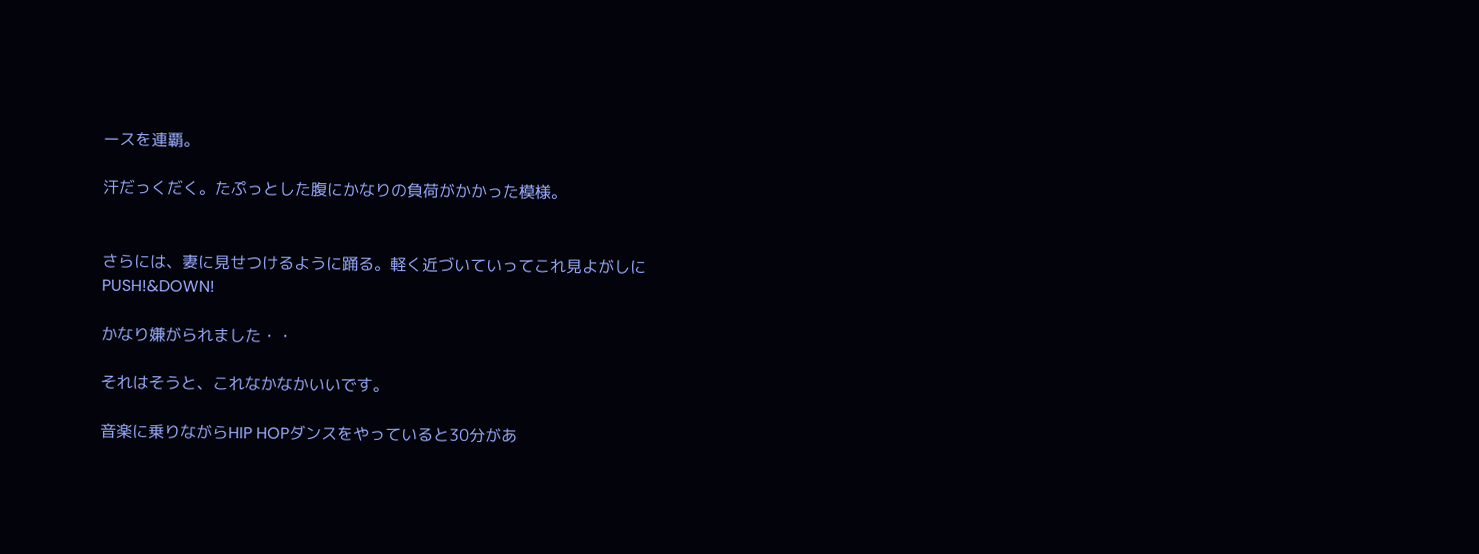ースを連覇。

汗だっくだく。たぷっとした腹にかなりの負荷がかかった模様。


さらには、妻に見せつけるように踊る。軽く近づいていってこれ見よがしにPUSH!&DOWN!

かなり嫌がられました・・

それはそうと、これなかなかいいです。

音楽に乗りながらHIP HOPダンスをやっていると30分があ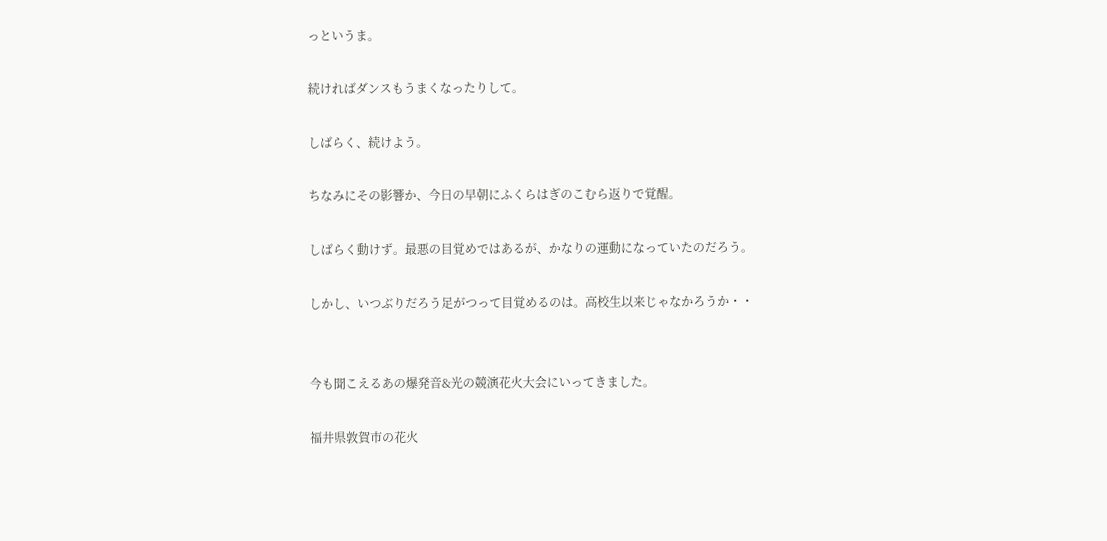っというま。

続ければダンスもうまくなったりして。

しばらく、続けよう。

ちなみにその影響か、今日の早朝にふくらはぎのこむら返りで覚醒。

しばらく動けず。最悪の目覚めではあるが、かなりの運動になっていたのだろう。

しかし、いつぶりだろう足がつって目覚めるのは。高校生以来じゃなかろうか・・


今も聞こえるあの爆発音&光の競演花火大会にいってきました。

福井県敦賀市の花火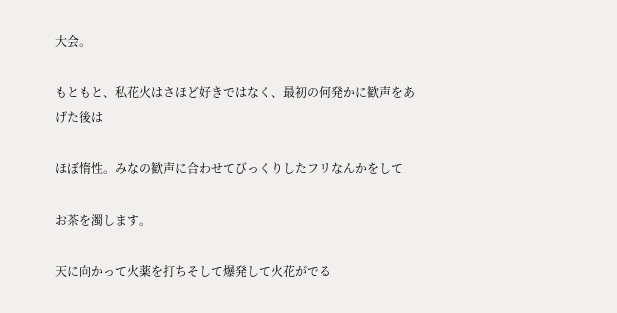大会。

もともと、私花火はさほど好きではなく、最初の何発かに歓声をあげた後は

ほぼ惰性。みなの歓声に合わせてびっくりしたフリなんかをして

お茶を濁します。

天に向かって火薬を打ちそして爆発して火花がでる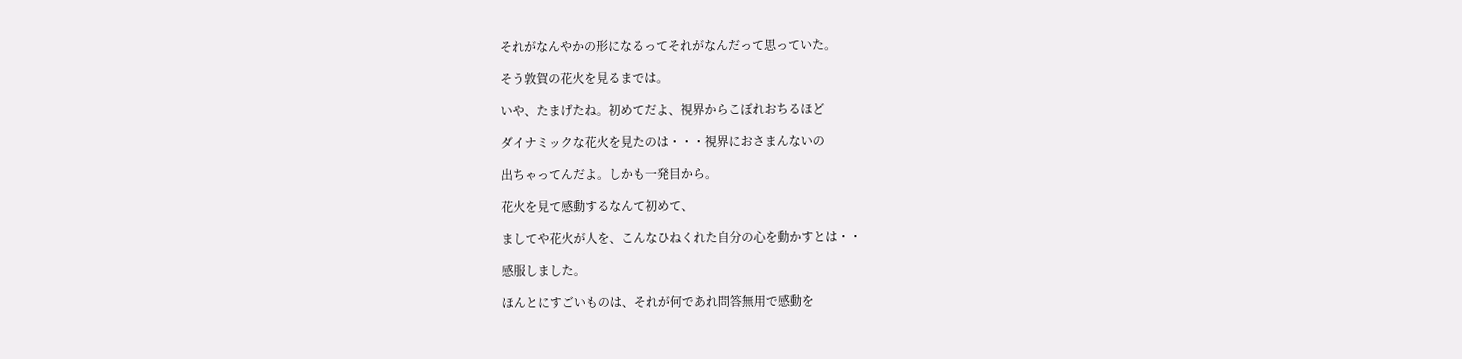それがなんやかの形になるってそれがなんだって思っていた。

そう敦賀の花火を見るまでは。

いや、たまげたね。初めてだよ、視界からこぼれおちるほど

ダイナミックな花火を見たのは・・・視界におさまんないの

出ちゃってんだよ。しかも一発目から。

花火を見て感動するなんて初めて、

ましてや花火が人を、こんなひねくれた自分の心を動かすとは・・

感服しました。

ほんとにすごいものは、それが何であれ問答無用で感動を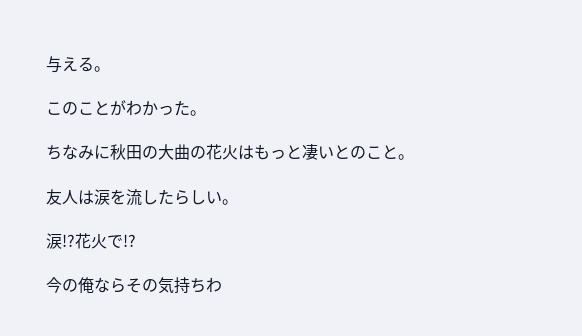与える。

このことがわかった。

ちなみに秋田の大曲の花火はもっと凄いとのこと。

友人は涙を流したらしい。

涙!?花火で!?

今の俺ならその気持ちわ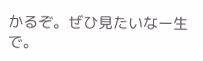かるぞ。ぜひ見たいなー生で。